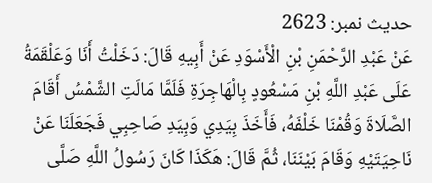حدیث نمبر: 2623
عَنْ عَبْدِ الرَّحْمَنِ بْنِ الْأَسْوَدِ عَنْ أَبِيهِ قَالَ: دَخَلْتُ أَنَا وَعَلْقَمَةُ عَلَى عَبْدِ اللَّهِ بْنِ مَسْعُودٍ بِالْهَاجِرَةِ فَلَمَّا مَالَتِ الشَّمْسُ أَقَامَ الصَّلَاةَ وَقُمْنَا خَلْفَهُ، فَأَخَذَ بِيَدِي وَبِيَدِ صَاحِبِي فَجَعَلَنَا عَنْ نَاحِيَتَيْهِ وَقَامَ بَيْنَنَا، ثُمَّ قَالَ: هَكَذَا كَانَ رَسُولُ اللَّهِ صَلَّى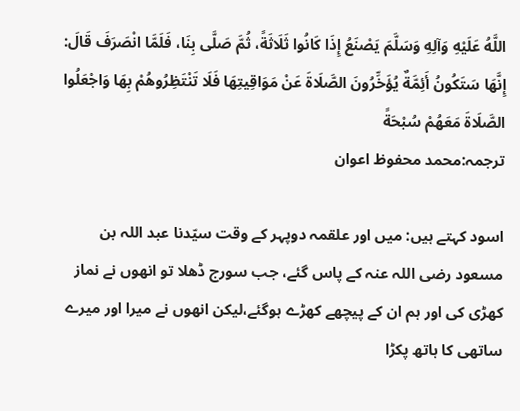اللَّهُ عَلَيْهِ وَآلِهِ وَسَلَّمَ يَصْنَعُ إِذَا كَانُوا ثَلَاثَةً، ثُمَّ صَلَّى بِنَا، فَلَمَّا انْصَرَفَ قَالَ: إِنَّهَا سَتَكُونُ أَئِمَّةٌ يُؤَخِّرُونَ الصَّلَاةَ عَنْ مَوَاقِيتِهَا فَلَا تَنْتَظِرُوهُمْ بِهَا وَاجْعَلُوا الصَّلَاةَ مَعَهُمْ سُبْحَةً
ترجمہ:محمد محفوظ اعوان

اسود کہتے ہیں: میں اور علقمہ دوپہر کے وقت سیّدنا عبد اللہ بن مسعود رضی اللہ عنہ کے پاس گئے، جب سورج ڈھلا تو انھوں نے نماز کھڑی کی اور ہم ان کے پیچھے کھڑے ہوگئے،لیکن انھوں نے میرا اور میرے ساتھی کا ہاتھ پکڑا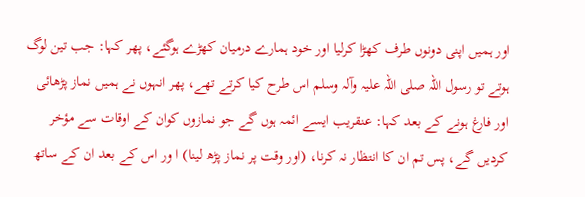اور ہمیں اپنی دونوں طرف کھڑا کرلیا اور خود ہمارے درمیان کھڑے ہوگئے، پھر کہا: جب تین لوگ ہوتے تو رسول اللہ صلی اللہ علیہ وآلہ وسلم اس طرح کیا کرتے تھے، پھر انہوں نے ہمیں نماز پڑھائی اور فارغ ہونے کے بعد کہا: عنقریب ایسے ائمہ ہوں گے جو نمازوں کوان کے اوقات سے مؤخر کردیں گے، پس تم ان کا انتظار نہ کرنا، (اور وقت پر نماز پڑھ لینا) ا ور اس کے بعد ان کے ساتھ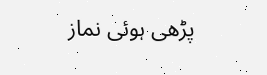پڑھی ہوئی نماز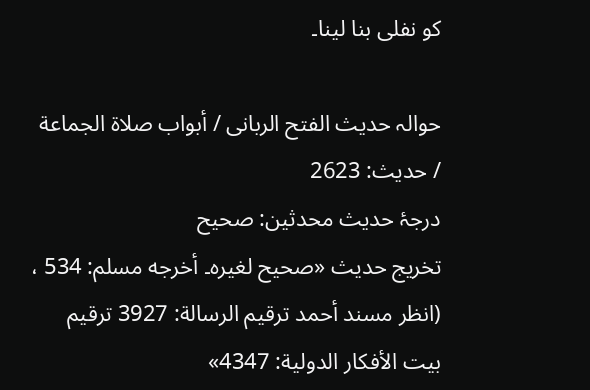کو نفلی بنا لینا۔

حوالہ حدیث الفتح الربانی / أبواب صلاة الجماعة / حدیث: 2623
درجۂ حدیث محدثین: صحیح
تخریج حدیث «صحيح لغيره۔ أخرجه مسلم: 534 ، (انظر مسند أحمد ترقيم الرسالة: 3927 ترقیم بيت الأفكار الدولية: 4347»